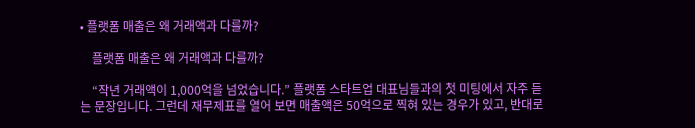• 플랫폼 매출은 왜 거래액과 다를까?

    플랫폼 매출은 왜 거래액과 다를까?

    “작년 거래액이 1,000억을 넘었습니다.” 플랫폼 스타트업 대표님들과의 첫 미팅에서 자주 듣는 문장입니다. 그런데 재무제표를 열어 보면 매출액은 50억으로 찍혀 있는 경우가 있고, 반대로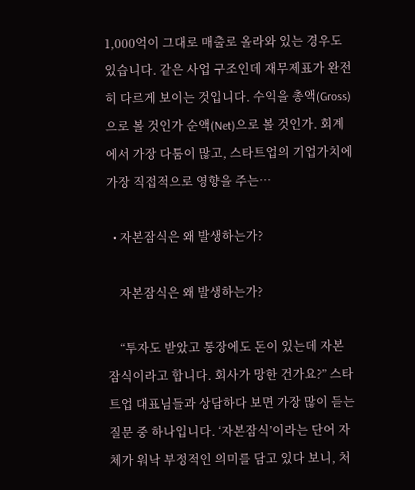1,000억이 그대로 매출로 올라와 있는 경우도 있습니다. 같은 사업 구조인데 재무제표가 완전히 다르게 보이는 것입니다. 수익을 총액(Gross)으로 볼 것인가 순액(Net)으로 볼 것인가. 회계에서 가장 다툼이 많고, 스타트업의 기업가치에 가장 직접적으로 영향을 주는…

  • 자본잠식은 왜 발생하는가?

    자본잠식은 왜 발생하는가?

    “투자도 받았고 통장에도 돈이 있는데 자본잠식이라고 합니다. 회사가 망한 건가요?” 스타트업 대표님들과 상담하다 보면 가장 많이 듣는 질문 중 하나입니다. ‘자본잠식’이라는 단어 자체가 워낙 부정적인 의미를 담고 있다 보니, 처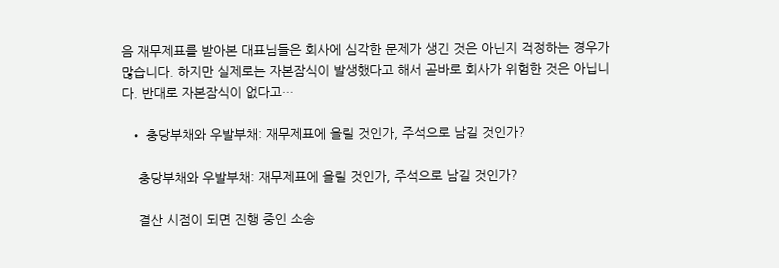음 재무제표를 받아본 대표님들은 회사에 심각한 문제가 생긴 것은 아닌지 걱정하는 경우가 많습니다. 하지만 실제로는 자본잠식이 발생했다고 해서 곧바로 회사가 위험한 것은 아닙니다. 반대로 자본잠식이 없다고…

  • 충당부채와 우발부채: 재무제표에 올릴 것인가, 주석으로 남길 것인가?

    충당부채와 우발부채: 재무제표에 올릴 것인가, 주석으로 남길 것인가?

    결산 시점이 되면 진행 중인 소송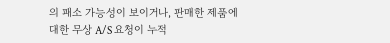의 패소 가능성이 보이거나, 판매한 제품에 대한 무상 A/S 요청이 누적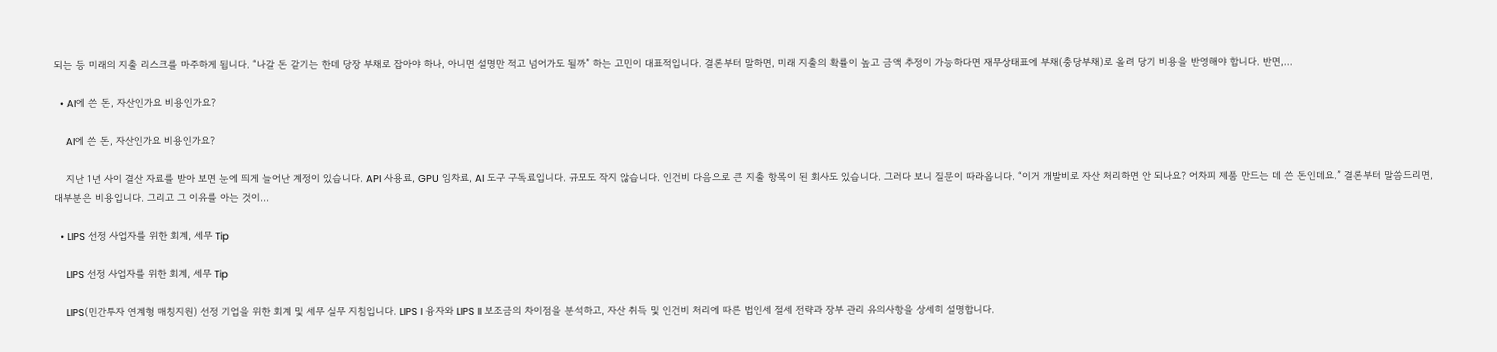되는 등 미래의 지출 리스크를 마주하게 됩니다. “나갈 돈 같기는 한데 당장 부채로 잡아야 하나, 아니면 설명만 적고 넘어가도 될까” 하는 고민이 대표적입니다. 결론부터 말하면, 미래 지출의 확률이 높고 금액 추정이 가능하다면 재무상태표에 부채(충당부채)로 올려 당기 비용을 반영해야 합니다. 반면,…

  • AI에 쓴 돈, 자산인가요 비용인가요?

    AI에 쓴 돈, 자산인가요 비용인가요?

    지난 1년 사이 결산 자료를 받아 보면 눈에 띄게 늘어난 계정이 있습니다. API 사용료, GPU 임차료, AI 도구 구독료입니다. 규모도 작지 않습니다. 인건비 다음으로 큰 지출 항목이 된 회사도 있습니다. 그러다 보니 질문이 따라옵니다. “이거 개발비로 자산 처리하면 안 되나요? 어차피 제품 만드는 데 쓴 돈인데요.” 결론부터 말씀드리면, 대부분은 비용입니다. 그리고 그 이유를 아는 것이…

  • LIPS 선정 사업자를 위한 회계, 세무 Tip

    LIPS 선정 사업자를 위한 회계, 세무 Tip

    LIPS(민간투자 연계형 매칭지원) 선정 기업을 위한 회계 및 세무 실무 지침입니다. LIPS I 융자와 LIPS II 보조금의 차이점을 분석하고, 자산 취득 및 인건비 처리에 따른 법인세 절세 전략과 장부 관리 유의사항을 상세히 설명합니다.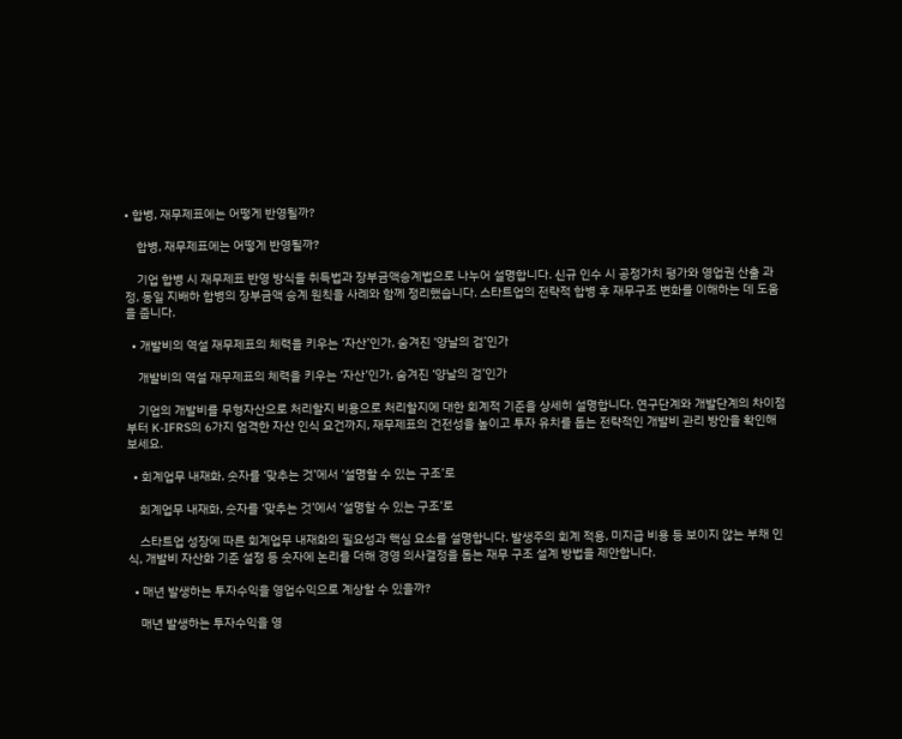• 합병, 재무제표에는 어떻게 반영될까?

    합병, 재무제표에는 어떻게 반영될까?

    기업 합병 시 재무제표 반영 방식을 취득법과 장부금액승계법으로 나누어 설명합니다. 신규 인수 시 공정가치 평가와 영업권 산출 과정, 동일 지배하 합병의 장부금액 승계 원칙을 사례와 함께 정리했습니다. 스타트업의 전략적 합병 후 재무구조 변화를 이해하는 데 도움을 줍니다.

  • 개발비의 역설 재무제표의 체력을 키우는 ‘자산’인가, 숨겨진 ‘양날의 검’인가

    개발비의 역설 재무제표의 체력을 키우는 ‘자산’인가, 숨겨진 ‘양날의 검’인가

    기업의 개발비를 무형자산으로 처리할지 비용으로 처리할지에 대한 회계적 기준을 상세히 설명합니다. 연구단계와 개발단계의 차이점부터 K-IFRS의 6가지 엄격한 자산 인식 요건까지, 재무제표의 건전성을 높이고 투자 유치를 돕는 전략적인 개발비 관리 방안을 확인해 보세요.

  • 회계업무 내재화, 숫자를 ‘맞추는 것’에서 ‘설명할 수 있는 구조’로

    회계업무 내재화, 숫자를 ‘맞추는 것’에서 ‘설명할 수 있는 구조’로

    스타트업 성장에 따른 회계업무 내재화의 필요성과 핵심 요소를 설명합니다. 발생주의 회계 적용, 미지급 비용 등 보이지 않는 부채 인식, 개발비 자산화 기준 설정 등 숫자에 논리를 더해 경영 의사결정을 돕는 재무 구조 설계 방법을 제안합니다.

  • 매년 발생하는 투자수익을 영업수익으로 계상할 수 있을까?

    매년 발생하는 투자수익을 영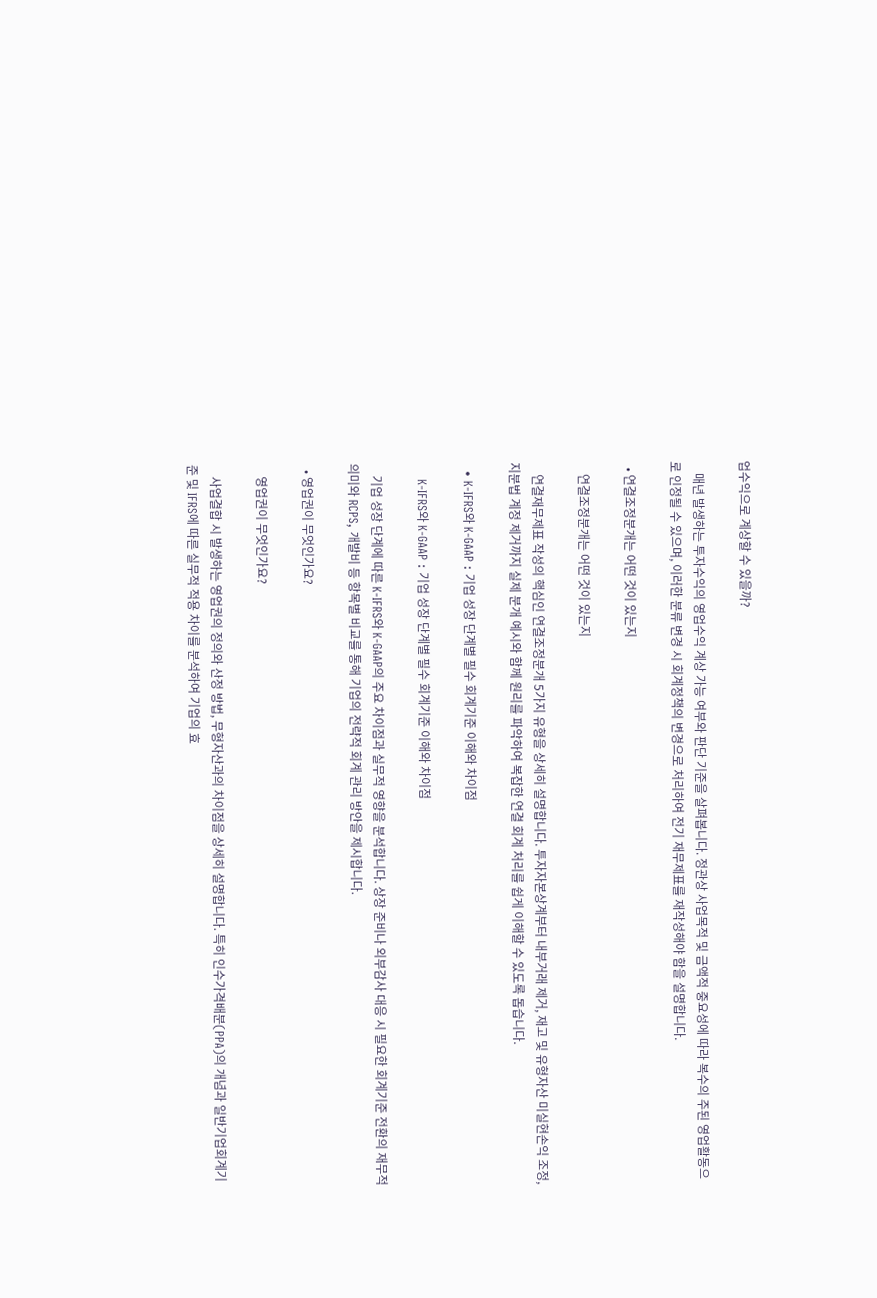업수익으로 계상할 수 있을까?

    매년 발생하는 투자수익의 영업수익 계상 가능 여부와 판단 기준을 살펴봅니다. 정관상 사업목적 및 금액적 중요성에 따라 복수의 주된 영업활동으로 인정될 수 있으며, 이러한 분류 변경 시 회계정책의 변경으로 처리하여 전기 재무제표를 재작성해야 함을 설명합니다.

  • 연결조정분개는 어떤 것이 있는지

    연결조정분개는 어떤 것이 있는지

    연결재무제표 작성의 핵심인 연결조정분개 5가지 유형을 상세히 설명합니다. 투자자본상계부터 내부거래 제거, 재고 및 유형자산 미실현손익 조정, 지분법 계정 제거까지 실제 분개 예시와 함께 원리를 파악하여 복잡한 연결 회계 처리를 쉽게 이해할 수 있도록 돕습니다.

  • K-IFRS와 K-GAAP : 기업 성장 단계별 필수 회계기준 이해와 차이점

    K-IFRS와 K-GAAP : 기업 성장 단계별 필수 회계기준 이해와 차이점

    기업 성장 단계에 따른 K-IFRS와 K-GAAP의 주요 차이점과 실무적 영향을 분석합니다. 상장 준비나 외부감사 대응 시 필요한 회계기준 전환의 재무적 의미와 RCPS, 개발비 등 항목별 비교를 통해 기업의 전략적 회계 관리 방안을 제시합니다.

  • 영업권이 무엇인가요?

    영업권이 무엇인가요?

    사업결합 시 발생하는 영업권의 정의와 산정 방법, 무형자산과의 차이점을 상세히 설명합니다. 특히 인수가격배분(PPA)의 개념과 일반기업회계기준 및 IFRS에 따른 실무적 적용 차이를 분석하여 기업의 효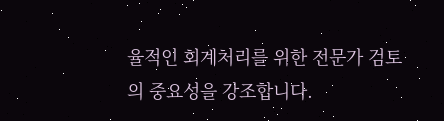율적인 회계처리를 위한 전문가 검토의 중요성을 강조합니다.